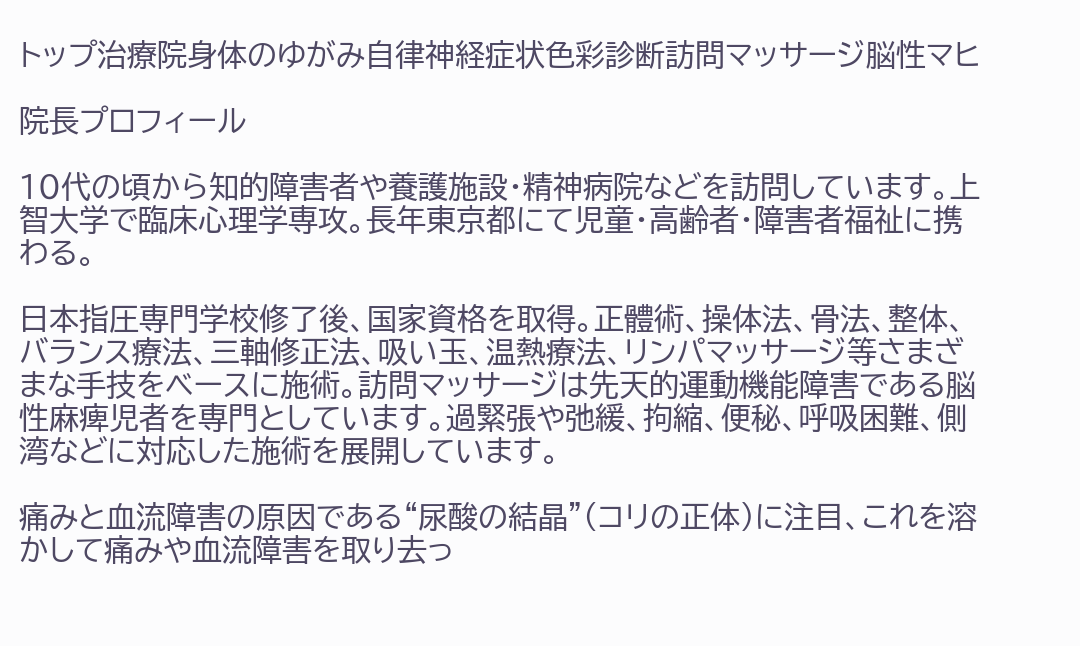トップ治療院身体のゆがみ自律神経症状色彩診断訪問マッサージ脳性マヒ

院長プロフィール

10代の頃から知的障害者や養護施設・精神病院などを訪問しています。上智大学で臨床心理学専攻。長年東京都にて児童・高齢者・障害者福祉に携わる。

日本指圧専門学校修了後、国家資格を取得。正體術、操体法、骨法、整体、バランス療法、三軸修正法、吸い玉、温熱療法、リンパマッサージ等さまざまな手技をベースに施術。訪問マッサージは先天的運動機能障害である脳性麻痺児者を専門としています。過緊張や弛緩、拘縮、便秘、呼吸困難、側湾などに対応した施術を展開しています。

痛みと血流障害の原因である“尿酸の結晶”(コリの正体)に注目、これを溶かして痛みや血流障害を取り去っ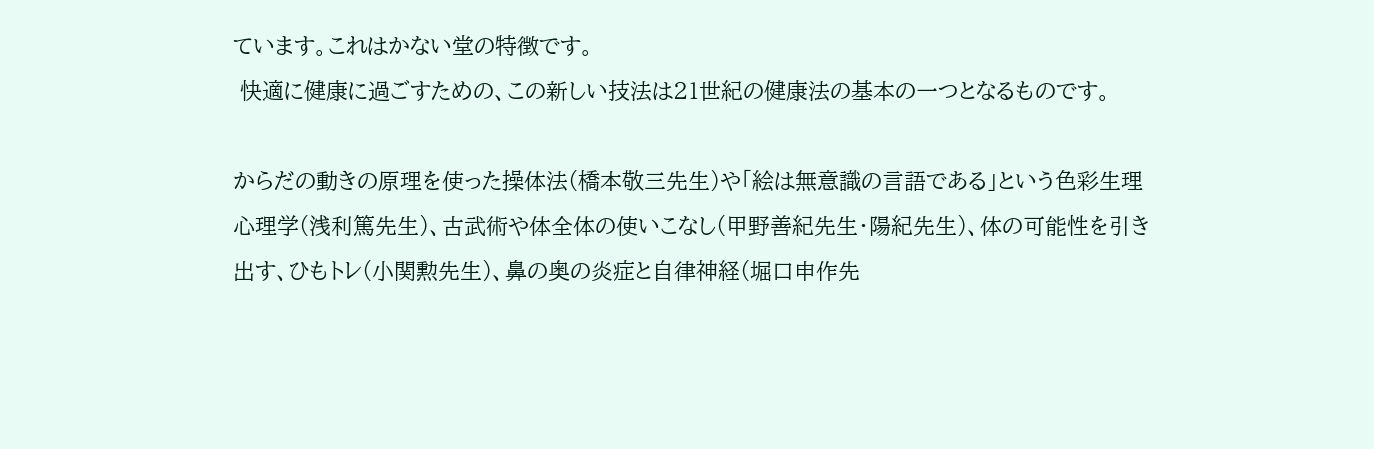ています。これはかない堂の特徴です。
 快適に健康に過ごすための、この新しい技法は21世紀の健康法の基本の一つとなるものです。

からだの動きの原理を使った操体法(橋本敬三先生)や「絵は無意識の言語である」という色彩生理心理学(浅利篤先生)、古武術や体全体の使いこなし(甲野善紀先生・陽紀先生)、体の可能性を引き出す、ひもトレ(小関勲先生)、鼻の奥の炎症と自律神経(堀口申作先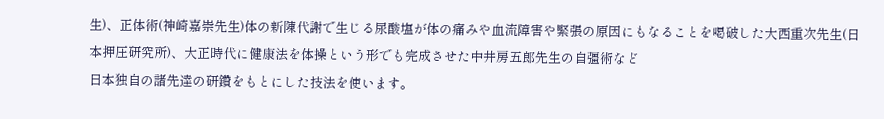生)、正体術(神崎嘉崇先生)体の新陳代謝で生じる尿酸塩が体の痛みや血流障害や緊張の原因にもなることを喝破した大西重次先生(日本押圧研究所)、大正時代に健康法を体操という形でも完成させた中井房五郎先生の自彊術など
日本独自の諸先達の研鑽をもとにした技法を使います。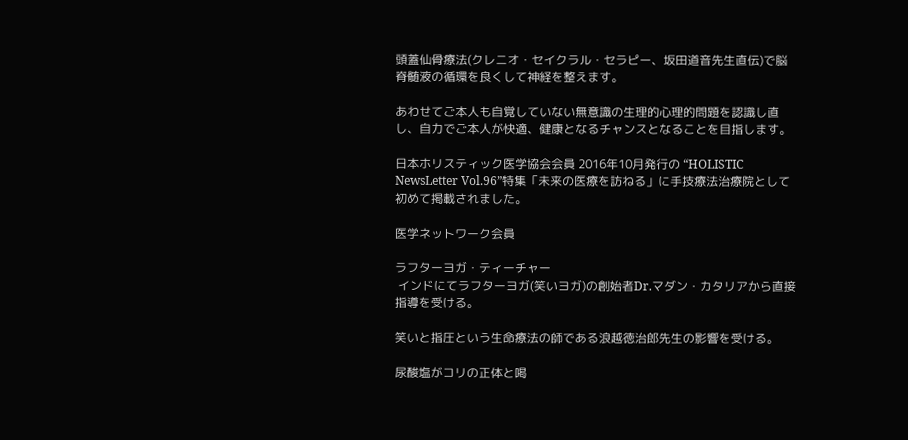頭蓋仙骨療法(クレニオ・セイクラル・セラピー、坂田道音先生直伝)で脳脊髄液の循環を良くして神経を整えます。

あわせてご本人も自覚していない無意識の生理的心理的問題を認識し直し、自力でご本人が快適、健康となるチャンスとなることを目指します。

日本ホリスティック医学協会会員 2016年10月発行の “HOLISTIC NewsLetter Vol.96”特集「未来の医療を訪ねる」に手技療法治療院として初めて掲載されました。

医学ネットワーク会員

ラフターヨガ・ティーチャー
 インドにてラフターヨガ(笑いヨガ)の創始者Dr.マダン・カタリアから直接指導を受ける。

笑いと指圧という生命療法の師である浪越徳治郎先生の影響を受ける。

尿酸塩がコリの正体と喝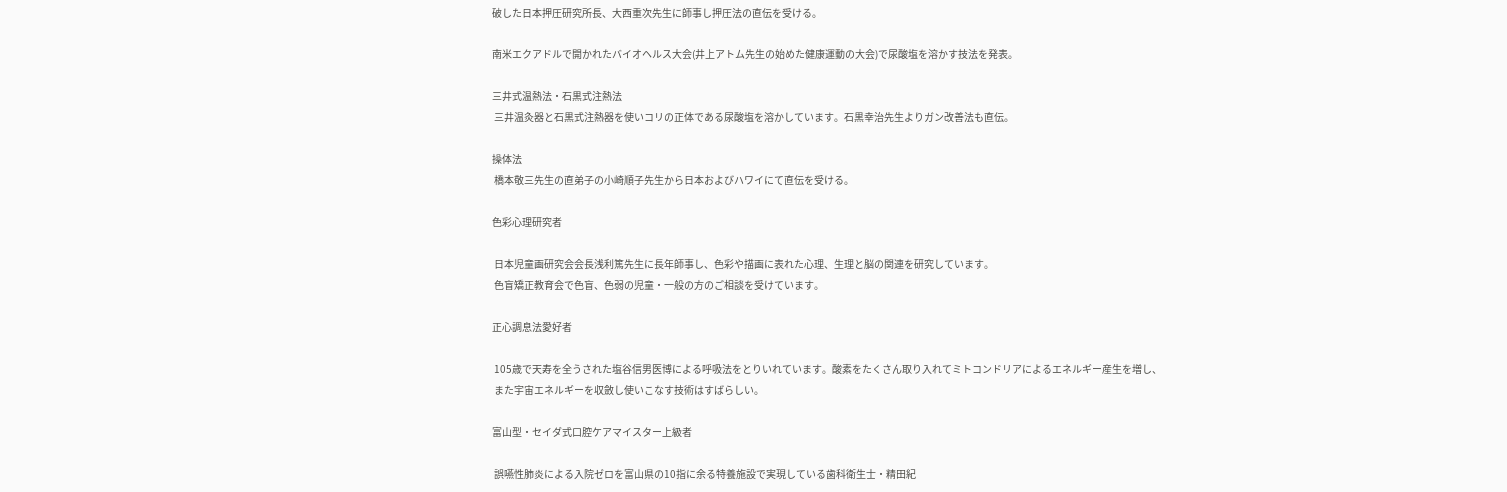破した日本押圧研究所長、大西重次先生に師事し押圧法の直伝を受ける。

南米エクアドルで開かれたバイオヘルス大会(井上アトム先生の始めた健康運動の大会)で尿酸塩を溶かす技法を発表。

三井式温熱法・石黒式注熱法
 三井温灸器と石黒式注熱器を使いコリの正体である尿酸塩を溶かしています。石黒幸治先生よりガン改善法も直伝。

操体法
 橋本敬三先生の直弟子の小崎順子先生から日本およびハワイにて直伝を受ける。

色彩心理研究者

 日本児童画研究会会長浅利篤先生に長年師事し、色彩や描画に表れた心理、生理と脳の関連を研究しています。
 色盲矯正教育会で色盲、色弱の児童・一般の方のご相談を受けています。

正心調息法愛好者

 105歳で天寿を全うされた塩谷信男医博による呼吸法をとりいれています。酸素をたくさん取り入れてミトコンドリアによるエネルギー産生を増し、
 また宇宙エネルギーを収斂し使いこなす技術はすばらしい。

富山型・セイダ式口腔ケアマイスター上級者

 誤嚥性肺炎による入院ゼロを富山県の10指に余る特養施設で実現している歯科衛生士・精田紀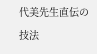代美先生直伝の技法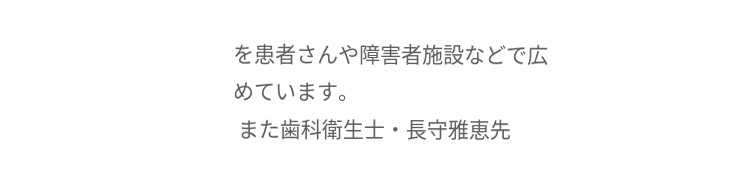を患者さんや障害者施設などで広めています。
 また歯科衛生士・長守雅恵先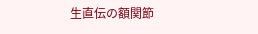生直伝の額関節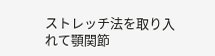ストレッチ法を取り入れて顎関節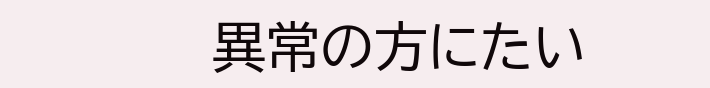異常の方にたい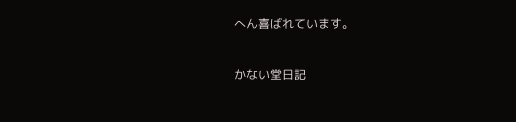へん喜ばれています。

かない堂日記